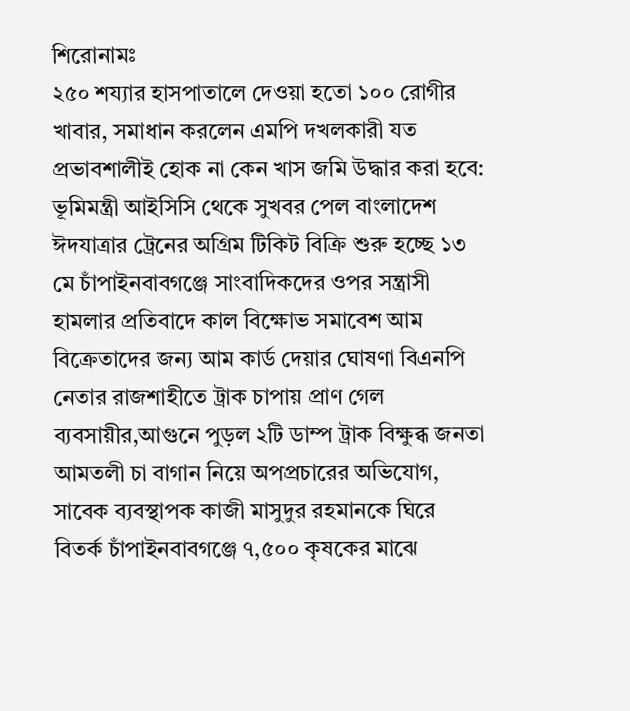শিরোনামঃ
২৫০ শয্যার হাসপাতালে দেওয়া হতো ১০০ রোগীর খাবার, সমাধান করলেন এমপি দখলকারী যত প্রভাবশালীই হোক না কেন খাস জমি উদ্ধার করা হবে: ভূমিমন্ত্রী আইসিসি থেকে সুখবর পেল বাংলাদেশ ঈদযাত্রার ট্রেনের অগ্রিম টিকিট বিক্রি শুরু হচ্ছে ১৩ মে চাঁপাইনবাবগঞ্জে সাংবাদিকদের ওপর সন্ত্রাসী হামলার প্রতিবাদে কাল বিক্ষোভ সমাবেশ আম বিক্রেতাদের জন্য আম কার্ড দেয়ার ঘোষণা বিএনপি নেতার রাজশাহীতে ট্রাক চাপায় প্রাণ গেল ব্যবসায়ীর,আগুনে পুড়ল ২টি ডাম্প ট্রাক বিক্ষুব্ধ জনতা আমতলী চা বাগান নিয়ে অপপ্রচারের অভিযোগ, সাবেক ব্যবস্থাপক কাজী মাসুদুর রহমানকে ঘিরে বিতর্ক চাঁপাইনবাবগঞ্জে ৭,৫০০ কৃষকের মাঝে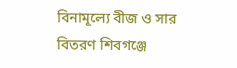বিনামূল্যে বীজ ও সার বিতরণ শিবগঞ্জে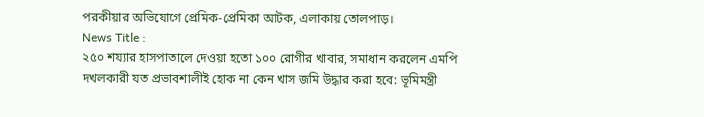পরকীয়ার অভিযোগে প্রেমিক-প্রেমিকা আটক, এলাকায় তোলপাড়।
News Title :
২৫০ শয্যার হাসপাতালে দেওয়া হতো ১০০ রোগীর খাবার, সমাধান করলেন এমপি দখলকারী যত প্রভাবশালীই হোক না কেন খাস জমি উদ্ধার করা হবে: ভূমিমন্ত্রী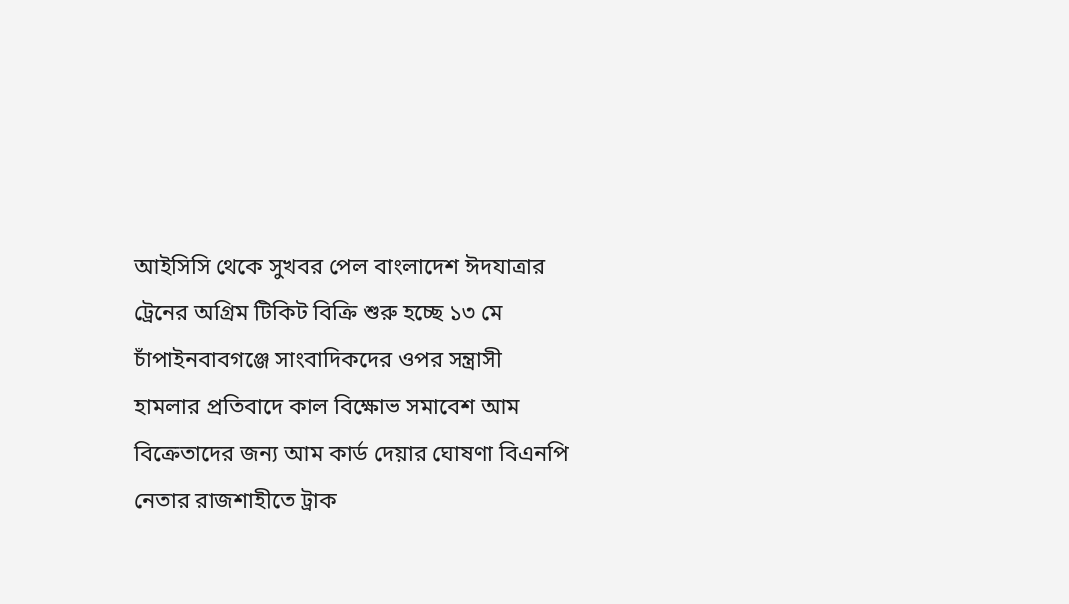আইসিসি থেকে সুখবর পেল বাংলাদেশ ঈদযাত্রার ট্রেনের অগ্রিম টিকিট বিক্রি শুরু হচ্ছে ১৩ মে চাঁপাইনবাবগঞ্জে সাংবাদিকদের ওপর সন্ত্রাসী হামলার প্রতিবাদে কাল বিক্ষোভ সমাবেশ আম বিক্রেতাদের জন্য আম কার্ড দেয়ার ঘোষণা বিএনপি নেতার রাজশাহীতে ট্রাক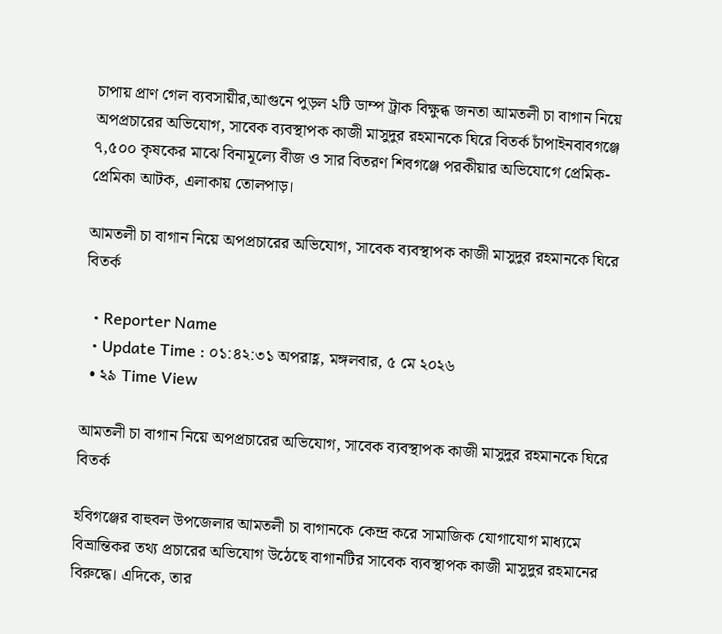চাপায় প্রাণ গেল ব্যবসায়ীর,আগুনে পুড়ল ২টি ডাম্প ট্রাক বিক্ষুব্ধ জনতা আমতলী চা বাগান নিয়ে অপপ্রচারের অভিযোগ, সাবেক ব্যবস্থাপক কাজী মাসুদুর রহমানকে ঘিরে বিতর্ক চাঁপাইনবাবগঞ্জে ৭,৫০০ কৃষকের মাঝে বিনামূল্যে বীজ ও সার বিতরণ শিবগঞ্জে পরকীয়ার অভিযোগে প্রেমিক-প্রেমিকা আটক, এলাকায় তোলপাড়।

আমতলী চা বাগান নিয়ে অপপ্রচারের অভিযোগ, সাবেক ব্যবস্থাপক কাজী মাসুদুর রহমানকে ঘিরে বিতর্ক

  • Reporter Name
  • Update Time : ০১:৪২:৩১ অপরাহ্ণ, মঙ্গলবার, ৫ মে ২০২৬
  • ২৯ Time View

আমতলী চা বাগান নিয়ে অপপ্রচারের অভিযোগ, সাবেক ব্যবস্থাপক কাজী মাসুদুর রহমানকে ঘিরে বিতর্ক

হবিগঞ্জের বাহুবল উপজেলার আমতলী চা বাগানকে কেন্দ্র করে সামাজিক যোগাযোগ মাধ্যমে বিভ্রান্তিকর তথ্য প্রচারের অভিযোগ উঠেছে বাগানটির সাবেক ব্যবস্থাপক কাজী মাসুদুর রহমানের বিরুদ্ধে। এদিকে, তার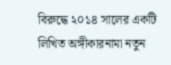বিরুদ্ধে ২০১৪ সালের একটি লিখিত অঙ্গীকারনামা নতুন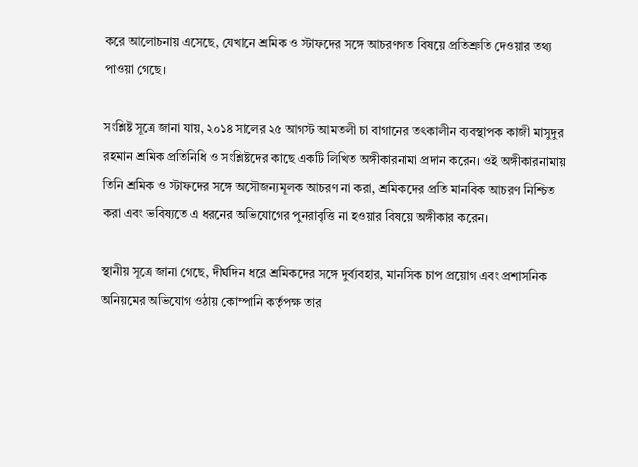করে আলোচনায় এসেছে, যেখানে শ্রমিক ও স্টাফদের সঙ্গে আচরণগত বিষয়ে প্রতিশ্রুতি দেওয়ার তথ্য পাওয়া গেছে।

সংশ্লিষ্ট সূত্রে জানা যায়, ২০১৪ সালের ২৫ আগস্ট আমতলী চা বাগানের তৎকালীন ব্যবস্থাপক কাজী মাসুদুর রহমান শ্রমিক প্রতিনিধি ও সংশ্লিষ্টদের কাছে একটি লিখিত অঙ্গীকারনামা প্রদান করেন। ওই অঙ্গীকারনামায় তিনি শ্রমিক ও স্টাফদের সঙ্গে অসৌজন্যমূলক আচরণ না করা, শ্রমিকদের প্রতি মানবিক আচরণ নিশ্চিত করা এবং ভবিষ্যতে এ ধরনের অভিযোগের পুনরাবৃত্তি না হওয়ার বিষয়ে অঙ্গীকার করেন।

স্থানীয় সূত্রে জানা গেছে, দীর্ঘদিন ধরে শ্রমিকদের সঙ্গে দুর্ব্যবহার, মানসিক চাপ প্রয়োগ এবং প্রশাসনিক অনিয়মের অভিযোগ ওঠায় কোম্পানি কর্তৃপক্ষ তার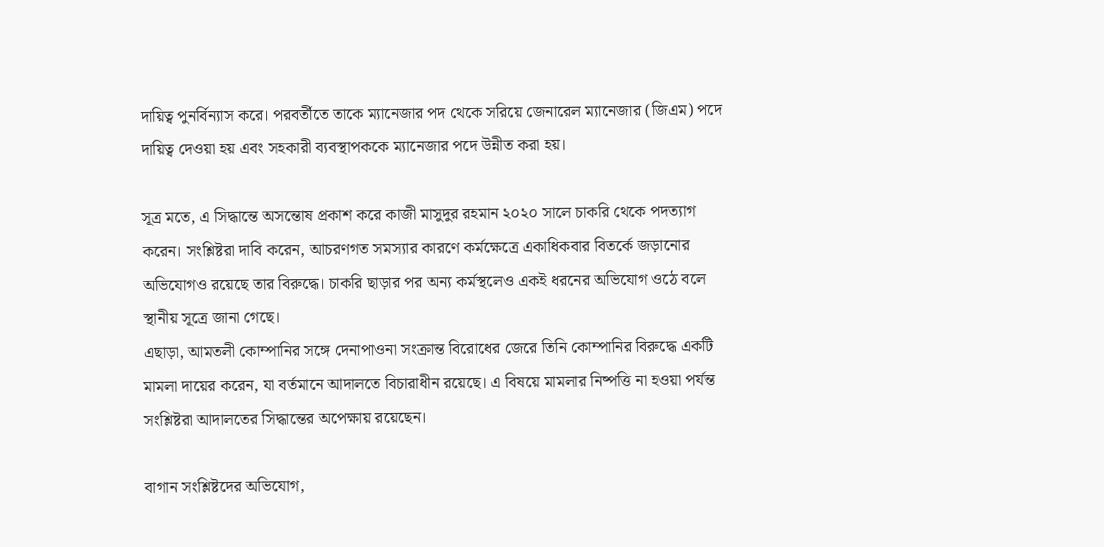দায়িত্ব পুনর্বিন্যাস করে। পরবর্তীতে তাকে ম্যানেজার পদ থেকে সরিয়ে জেনারেল ম্যানেজার (জিএম) পদে দায়িত্ব দেওয়া হয় এবং সহকারী ব্যবস্থাপককে ম্যানেজার পদে উন্নীত করা হয়।

সূত্র মতে, এ সিদ্ধান্তে অসন্তোষ প্রকাশ করে কাজী মাসুদুর রহমান ২০২০ সালে চাকরি থেকে পদত্যাগ করেন। সংশ্লিষ্টরা দাবি করেন, আচরণগত সমস্যার কারণে কর্মক্ষেত্রে একাধিকবার বিতর্কে জড়ানোর অভিযোগও রয়েছে তার বিরুদ্ধে। চাকরি ছাড়ার পর অন্য কর্মস্থলেও একই ধরনের অভিযোগ ওঠে বলে স্থানীয় সূত্রে জানা গেছে।
এছাড়া, আমতলী কোম্পানির সঙ্গে দেনাপাওনা সংক্রান্ত বিরোধের জেরে তিনি কোম্পানির বিরুদ্ধে একটি মামলা দায়ের করেন, যা বর্তমানে আদালতে বিচারাধীন রয়েছে। এ বিষয়ে মামলার নিষ্পত্তি না হওয়া পর্যন্ত সংশ্লিষ্টরা আদালতের সিদ্ধান্তের অপেক্ষায় রয়েছেন।

বাগান সংশ্লিষ্টদের অভিযোগ,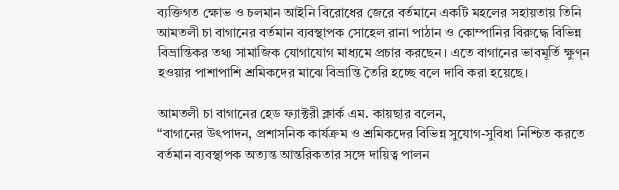ব্যক্তিগত ক্ষোভ ও চলমান আইনি বিরোধের জেরে বর্তমানে একটি মহলের সহায়তায় তিনি আমতলী চা বাগানের বর্তমান ব্যবস্থাপক সোহেল রানা পাঠান ও কোম্পানির বিরুদ্ধে বিভিন্ন বিভ্রান্তিকর তথ্য সামাজিক যোগাযোগ মাধ্যমে প্রচার করছেন। এতে বাগানের ভাবমূর্তি ক্ষুণ্ন হওয়ার পাশাপাশি শ্রমিকদের মাঝে বিভ্রান্তি তৈরি হচ্ছে বলে দাবি করা হয়েছে।

আমতলী চা বাগানের হেড ফ্যাক্টরী ক্লার্ক এম. কায়ছার বলেন,
“বাগানের উৎপাদন, প্রশাসনিক কার্যক্রম ও শ্রমিকদের বিভিন্ন সুযোগ-সুবিধা নিশ্চিত করতে বর্তমান ব্যবস্থাপক অত্যন্ত আন্তরিকতার সঙ্গে দায়িত্ব পালন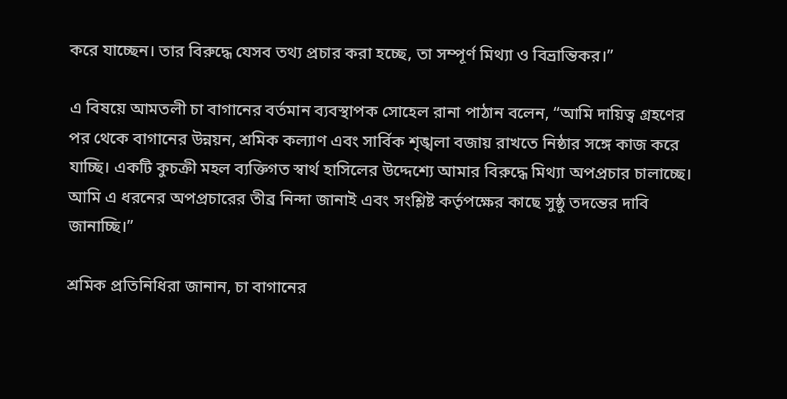করে যাচ্ছেন। তার বিরুদ্ধে যেসব তথ্য প্রচার করা হচ্ছে, তা সম্পূর্ণ মিথ্যা ও বিভ্রান্তিকর।”

এ বিষয়ে আমতলী চা বাগানের বর্তমান ব্যবস্থাপক সোহেল রানা পাঠান বলেন, “আমি দায়িত্ব গ্রহণের পর থেকে বাগানের উন্নয়ন, শ্রমিক কল্যাণ এবং সার্বিক শৃঙ্খলা বজায় রাখতে নিষ্ঠার সঙ্গে কাজ করে যাচ্ছি। একটি কুচক্রী মহল ব্যক্তিগত স্বার্থ হাসিলের উদ্দেশ্যে আমার বিরুদ্ধে মিথ্যা অপপ্রচার চালাচ্ছে। আমি এ ধরনের অপপ্রচারের তীব্র নিন্দা জানাই এবং সংশ্লিষ্ট কর্তৃপক্ষের কাছে সুষ্ঠু তদন্তের দাবি জানাচ্ছি।”

শ্রমিক প্রতিনিধিরা জানান, চা বাগানের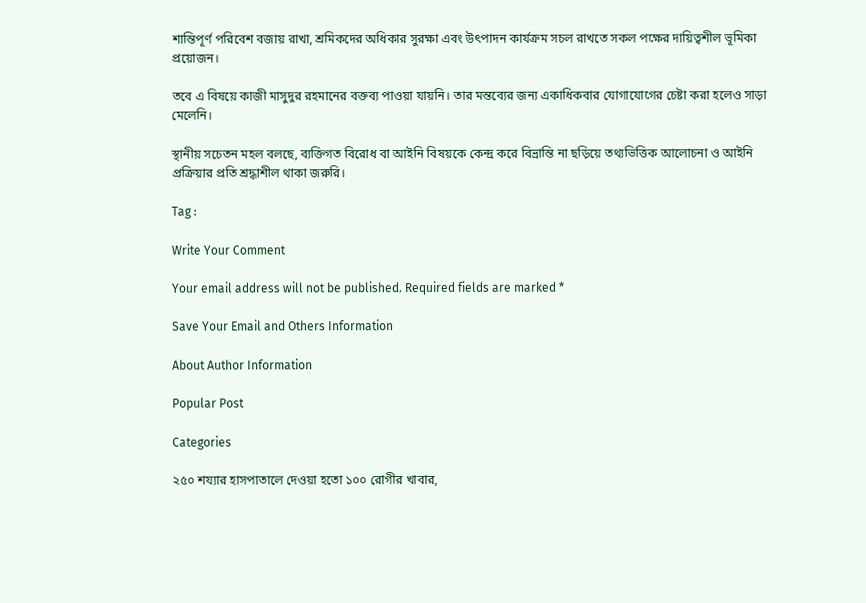শান্তিপূর্ণ পরিবেশ বজায় রাখা, শ্রমিকদের অধিকার সুরক্ষা এবং উৎপাদন কার্যক্রম সচল রাখতে সকল পক্ষের দায়িত্বশীল ভূমিকা প্রয়োজন।

তবে এ বিষয়ে কাজী মাসুদুর রহমানের বক্তব্য পাওয়া যায়নি। তার মন্তব্যের জন্য একাধিকবার যোগাযোগের চেষ্টা করা হলেও সাড়া মেলেনি।

স্থানীয় সচেতন মহল বলছে, ব্যক্তিগত বিরোধ বা আইনি বিষয়কে কেন্দ্র করে বিভ্রান্তি না ছড়িয়ে তথ্যভিত্তিক আলোচনা ও আইনি প্রক্রিয়ার প্রতি শ্রদ্ধাশীল থাকা জরুরি।

Tag :

Write Your Comment

Your email address will not be published. Required fields are marked *

Save Your Email and Others Information

About Author Information

Popular Post

Categories

২৫০ শয্যার হাসপাতালে দেওয়া হতো ১০০ রোগীর খাবার,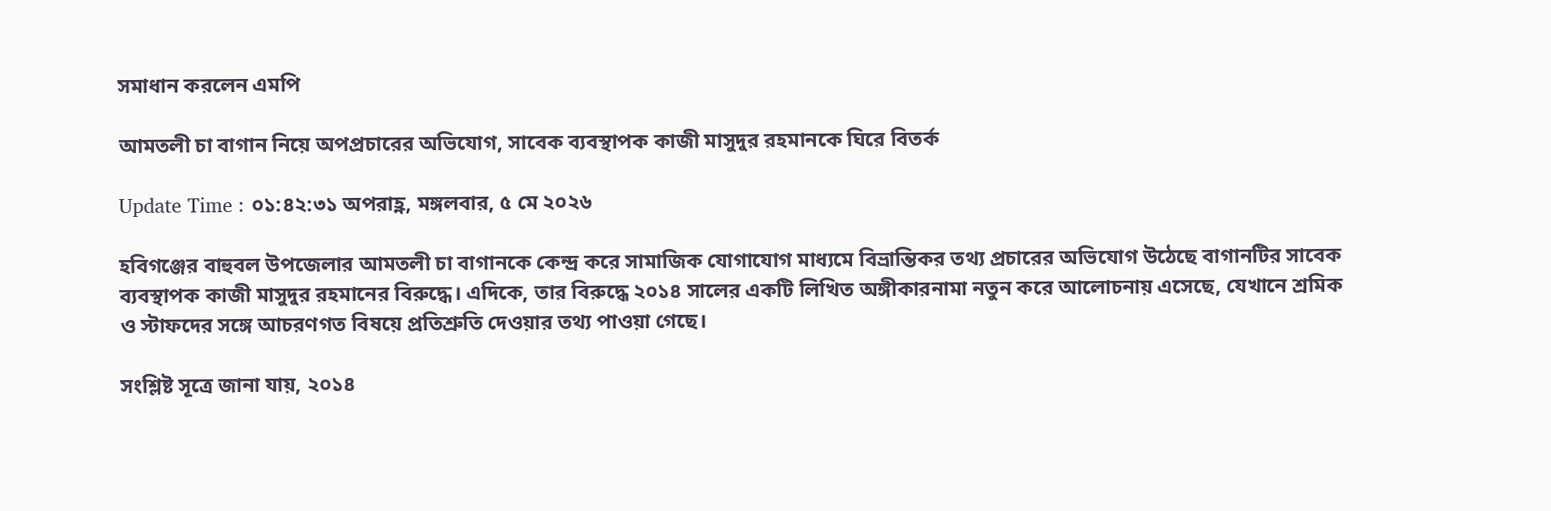সমাধান করলেন এমপি

আমতলী চা বাগান নিয়ে অপপ্রচারের অভিযোগ, সাবেক ব্যবস্থাপক কাজী মাসুদুর রহমানকে ঘিরে বিতর্ক

Update Time : ০১:৪২:৩১ অপরাহ্ণ, মঙ্গলবার, ৫ মে ২০২৬

হবিগঞ্জের বাহুবল উপজেলার আমতলী চা বাগানকে কেন্দ্র করে সামাজিক যোগাযোগ মাধ্যমে বিভ্রান্তিকর তথ্য প্রচারের অভিযোগ উঠেছে বাগানটির সাবেক ব্যবস্থাপক কাজী মাসুদুর রহমানের বিরুদ্ধে। এদিকে, তার বিরুদ্ধে ২০১৪ সালের একটি লিখিত অঙ্গীকারনামা নতুন করে আলোচনায় এসেছে, যেখানে শ্রমিক ও স্টাফদের সঙ্গে আচরণগত বিষয়ে প্রতিশ্রুতি দেওয়ার তথ্য পাওয়া গেছে।

সংশ্লিষ্ট সূত্রে জানা যায়, ২০১৪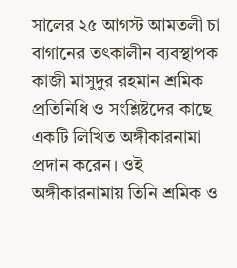সালের ২৫ আগস্ট আমতলী চা বাগানের তৎকালীন ব্যবস্থাপক কাজী মাসুদুর রহমান শ্রমিক প্রতিনিধি ও সংশ্লিষ্টদের কাছে একটি লিখিত অঙ্গীকারনামা প্রদান করেন। ওই অঙ্গীকারনামায় তিনি শ্রমিক ও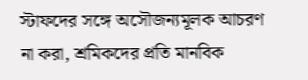স্টাফদের সঙ্গে অসৌজন্যমূলক আচরণ না করা, শ্রমিকদের প্রতি মানবিক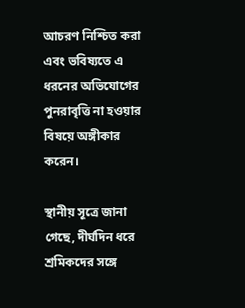আচরণ নিশ্চিত করা এবং ভবিষ্যতে এ ধরনের অভিযোগের পুনরাবৃত্তি না হওয়ার বিষয়ে অঙ্গীকার করেন।

স্থানীয় সূত্রে জানা গেছে, দীর্ঘদিন ধরে শ্রমিকদের সঙ্গে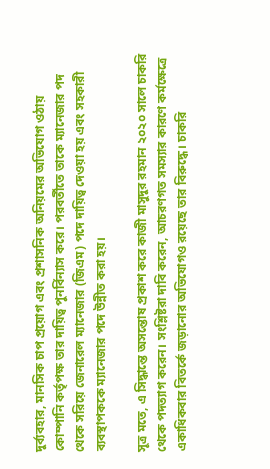দুর্ব্যবহার, মানসিক চাপ প্রয়োগ এবং প্রশাসনিক অনিয়মের অভিযোগ ওঠায় কোম্পানি কর্তৃপক্ষ তার দায়িত্ব পুনর্বিন্যাস করে। পরবর্তীতে তাকে ম্যানেজার পদ থেকে সরিয়ে জেনারেল ম্যানেজার (জিএম) পদে দায়িত্ব দেওয়া হয় এবং সহকারী ব্যবস্থাপককে ম্যানেজার পদে উন্নীত করা হয়।

সূত্র মতে, এ সিদ্ধান্তে অসন্তোষ প্রকাশ করে কাজী মাসুদুর রহমান ২০২০ সালে চাকরি থেকে পদত্যাগ করেন। সংশ্লিষ্টরা দাবি করেন, আচরণগত সমস্যার কারণে কর্মক্ষেত্রে একাধিকবার বিতর্কে জড়ানোর অভিযোগও রয়েছে তার বিরুদ্ধে। চাকরি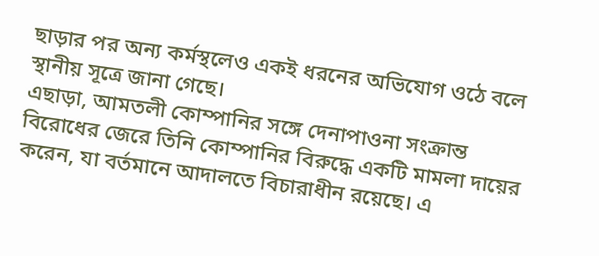ছাড়ার পর অন্য কর্মস্থলেও একই ধরনের অভিযোগ ওঠে বলে স্থানীয় সূত্রে জানা গেছে।
এছাড়া, আমতলী কোম্পানির সঙ্গে দেনাপাওনা সংক্রান্ত বিরোধের জেরে তিনি কোম্পানির বিরুদ্ধে একটি মামলা দায়ের করেন, যা বর্তমানে আদালতে বিচারাধীন রয়েছে। এ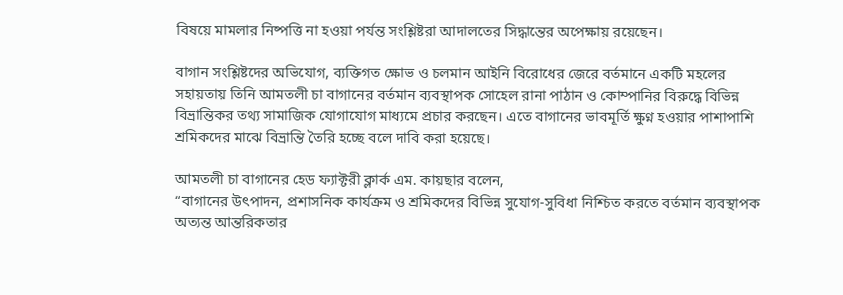বিষয়ে মামলার নিষ্পত্তি না হওয়া পর্যন্ত সংশ্লিষ্টরা আদালতের সিদ্ধান্তের অপেক্ষায় রয়েছেন।

বাগান সংশ্লিষ্টদের অভিযোগ, ব্যক্তিগত ক্ষোভ ও চলমান আইনি বিরোধের জেরে বর্তমানে একটি মহলের সহায়তায় তিনি আমতলী চা বাগানের বর্তমান ব্যবস্থাপক সোহেল রানা পাঠান ও কোম্পানির বিরুদ্ধে বিভিন্ন বিভ্রান্তিকর তথ্য সামাজিক যোগাযোগ মাধ্যমে প্রচার করছেন। এতে বাগানের ভাবমূর্তি ক্ষুণ্ন হওয়ার পাশাপাশি শ্রমিকদের মাঝে বিভ্রান্তি তৈরি হচ্ছে বলে দাবি করা হয়েছে।

আমতলী চা বাগানের হেড ফ্যাক্টরী ক্লার্ক এম. কায়ছার বলেন,
“বাগানের উৎপাদন, প্রশাসনিক কার্যক্রম ও শ্রমিকদের বিভিন্ন সুযোগ-সুবিধা নিশ্চিত করতে বর্তমান ব্যবস্থাপক অত্যন্ত আন্তরিকতার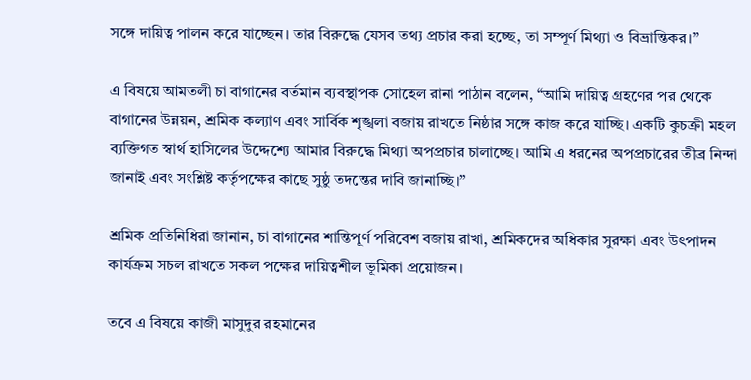সঙ্গে দায়িত্ব পালন করে যাচ্ছেন। তার বিরুদ্ধে যেসব তথ্য প্রচার করা হচ্ছে, তা সম্পূর্ণ মিথ্যা ও বিভ্রান্তিকর।”

এ বিষয়ে আমতলী চা বাগানের বর্তমান ব্যবস্থাপক সোহেল রানা পাঠান বলেন, “আমি দায়িত্ব গ্রহণের পর থেকে বাগানের উন্নয়ন, শ্রমিক কল্যাণ এবং সার্বিক শৃঙ্খলা বজায় রাখতে নিষ্ঠার সঙ্গে কাজ করে যাচ্ছি। একটি কুচক্রী মহল ব্যক্তিগত স্বার্থ হাসিলের উদ্দেশ্যে আমার বিরুদ্ধে মিথ্যা অপপ্রচার চালাচ্ছে। আমি এ ধরনের অপপ্রচারের তীব্র নিন্দা জানাই এবং সংশ্লিষ্ট কর্তৃপক্ষের কাছে সুষ্ঠু তদন্তের দাবি জানাচ্ছি।”

শ্রমিক প্রতিনিধিরা জানান, চা বাগানের শান্তিপূর্ণ পরিবেশ বজায় রাখা, শ্রমিকদের অধিকার সুরক্ষা এবং উৎপাদন কার্যক্রম সচল রাখতে সকল পক্ষের দায়িত্বশীল ভূমিকা প্রয়োজন।

তবে এ বিষয়ে কাজী মাসুদুর রহমানের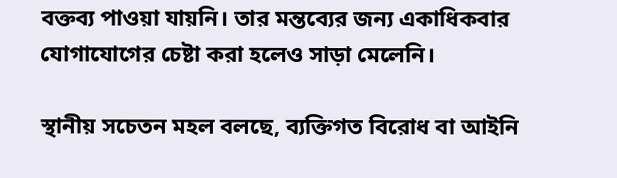বক্তব্য পাওয়া যায়নি। তার মন্তব্যের জন্য একাধিকবার যোগাযোগের চেষ্টা করা হলেও সাড়া মেলেনি।

স্থানীয় সচেতন মহল বলছে, ব্যক্তিগত বিরোধ বা আইনি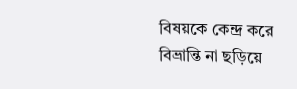বিষয়কে কেন্দ্র করে বিভ্রান্তি না ছড়িয়ে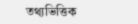তথ্যভিত্তিক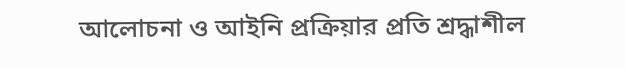আলোচনা ও আইনি প্রক্রিয়ার প্রতি শ্রদ্ধাশীল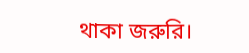থাকা জরুরি।